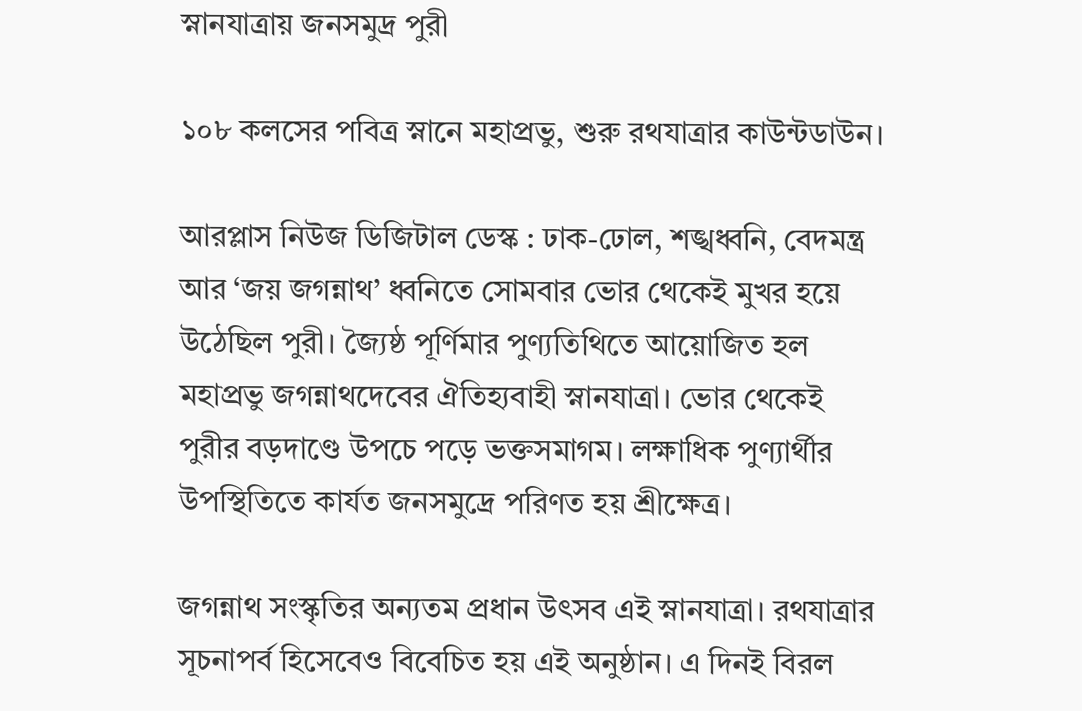স্নানযাত্রায় জনসমুদ্র পুরী

১০৮ কলসের পবিত্র স্নানে মহাপ্রভু, শুরু রথযাত্রার কাউন্টডাউন।

আরপ্লাস নিউজ ডিজিটাল ডেস্ক : ঢাক-ঢোল, শঙ্খধ্বনি, বেদমন্ত্র আর ‘জয় জগন্নাথ’ ধ্বনিতে সোমবার ভোর থেকেই মুখর হয়ে উঠেছিল পুরী। জ্যৈষ্ঠ পূর্ণিমার পুণ্যতিথিতে আয়োজিত হল মহাপ্রভু জগন্নাথদেবের ঐতিহ্যবাহী স্নানযাত্রা। ভোর থেকেই পুরীর বড়দাণ্ডে উপচে পড়ে ভক্তসমাগম। লক্ষাধিক পুণ্যার্থীর উপস্থিতিতে কার্যত জনসমুদ্রে পরিণত হয় শ্রীক্ষেত্র।

জগন্নাথ সংস্কৃতির অন্যতম প্রধান উৎসব এই স্নানযাত্রা। রথযাত্রার সূচনাপর্ব হিসেবেও বিবেচিত হয় এই অনুষ্ঠান। এ দিনই বিরল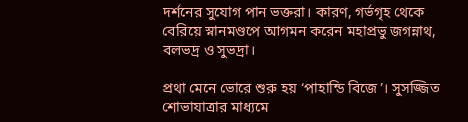দর্শনের সুযোগ পান ভক্তরা। কারণ, গর্ভগৃহ থেকে বেরিয়ে স্নানমণ্ডপে আগমন করেন মহাপ্রভু জগন্নাথ, বলভদ্র ও সুভদ্রা।

প্রথা মেনে ভোরে শুরু হয় ‘পাহান্ডি বিজে’। সুসজ্জিত শোভাযাত্রার মাধ্যমে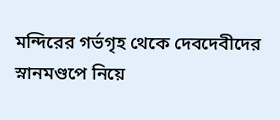মন্দিরের গর্ভগৃহ থেকে দেবদেবীদের স্নানমণ্ডপে নিয়ে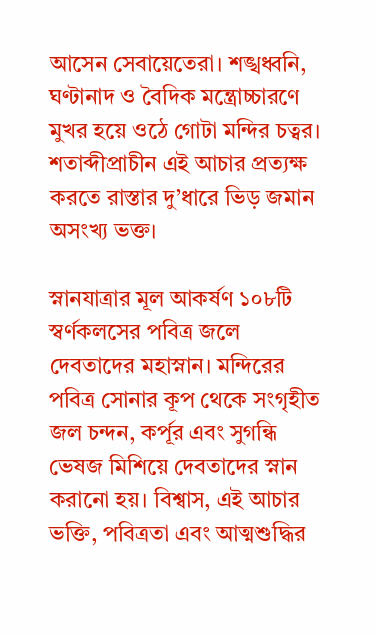আসেন সেবায়েতেরা। শঙ্খধ্বনি, ঘণ্টানাদ ও বৈদিক মন্ত্রোচ্চারণে মুখর হয়ে ওঠে গোটা মন্দির চত্বর। শতাব্দীপ্রাচীন এই আচার প্রত্যক্ষ করতে রাস্তার দু’ধারে ভিড় জমান অসংখ্য ভক্ত।

স্নানযাত্রার মূল আকর্ষণ ১০৮টি স্বর্ণকলসের পবিত্র জলে দেবতাদের মহাস্নান। মন্দিরের পবিত্র সোনার কূপ থেকে সংগৃহীত জল চন্দন, কর্পূর এবং সুগন্ধি ভেষজ মিশিয়ে দেবতাদের স্নান করানো হয়। বিশ্বাস, এই আচার ভক্তি, পবিত্রতা এবং আত্মশুদ্ধির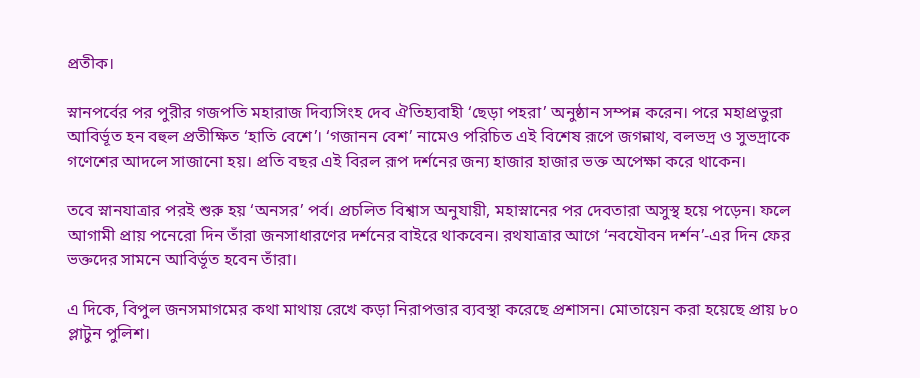প্রতীক।

স্নানপর্বের পর পুরীর গজপতি মহারাজ দিব্যসিংহ দেব ঐতিহ্যবাহী ‘ছেড়া পহরা’ অনুষ্ঠান সম্পন্ন করেন। পরে মহাপ্রভুরা আবির্ভূত হন বহুল প্রতীক্ষিত ‘হাতি বেশে’। ‘গজানন বেশ’ নামেও পরিচিত এই বিশেষ রূপে জগন্নাথ, বলভদ্র ও সুভদ্রাকে গণেশের আদলে সাজানো হয়। প্রতি বছর এই বিরল রূপ দর্শনের জন্য হাজার হাজার ভক্ত অপেক্ষা করে থাকেন।

তবে স্নানযাত্রার পরই শুরু হয় ‘অনসর’ পর্ব। প্রচলিত বিশ্বাস অনুযায়ী, মহাস্নানের পর দেবতারা অসুস্থ হয়ে পড়েন। ফলে আগামী প্রায় পনেরো দিন তাঁরা জনসাধারণের দর্শনের বাইরে থাকবেন। রথযাত্রার আগে ‘নবযৌবন দর্শন’-এর দিন ফের ভক্তদের সামনে আবির্ভূত হবেন তাঁরা।

এ দিকে, বিপুল জনসমাগমের কথা মাথায় রেখে কড়া নিরাপত্তার ব্যবস্থা করেছে প্রশাসন। মোতায়েন করা হয়েছে প্রায় ৮০ প্লাটুন পুলিশ।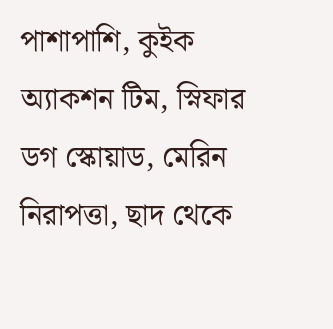পাশাপাশি, কুইক অ্যাকশন টিম, স্নিফার ডগ স্কোয়াড, মেরিন নিরাপত্তা, ছাদ থেকে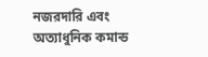নজরদারি এবং অত্যাধুনিক কমান্ড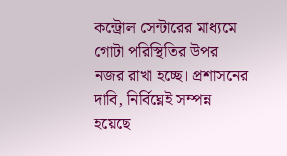কন্ট্রোল সেন্টারের মাধ্যমে গোটা পরিস্থিতির উপর নজর রাখা হচ্ছে। প্রশাসনের দাবি, নির্বিঘ্নেই সম্পন্ন হয়েছে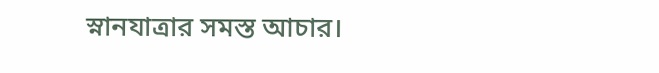স্নানযাত্রার সমস্ত আচার।